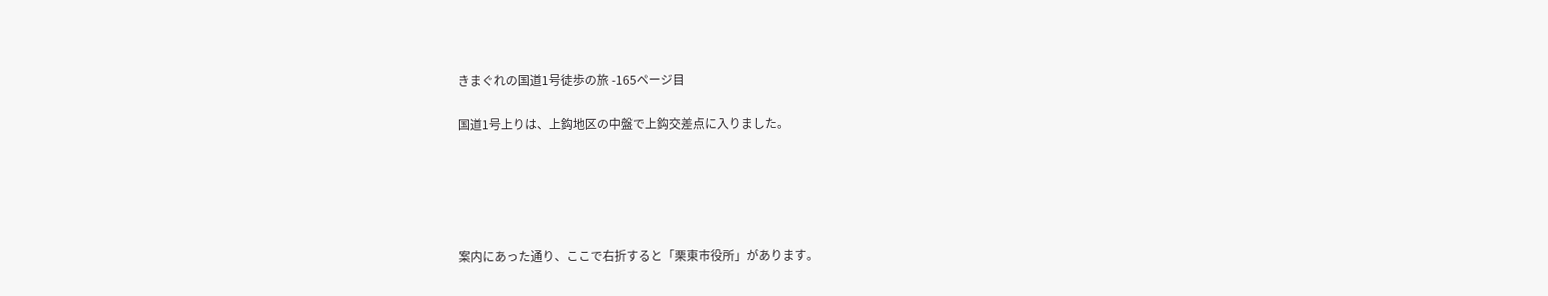きまぐれの国道1号徒歩の旅 -165ページ目

国道1号上りは、上鈎地区の中盤で上鈎交差点に入りました。





案内にあった通り、ここで右折すると「栗東市役所」があります。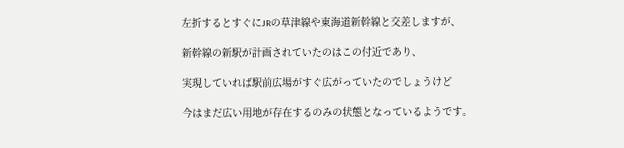左折するとすぐにJRの草津線や東海道新幹線と交差しますが、

新幹線の新駅が計画されていたのはこの付近であり、

実現していれば駅前広場がすぐ広がっていたのでしょうけど

今はまだ広い用地が存在するのみの状態となっているようです。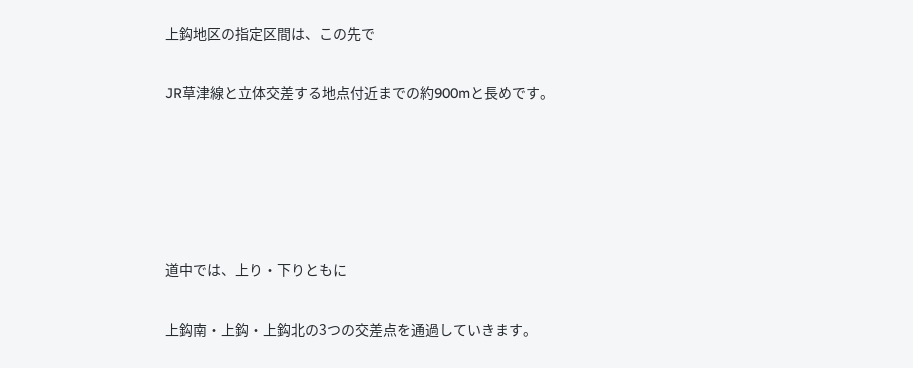上鈎地区の指定区間は、この先で

JR草津線と立体交差する地点付近までの約900mと長めです。





道中では、上り・下りともに

上鈎南・上鈎・上鈎北の3つの交差点を通過していきます。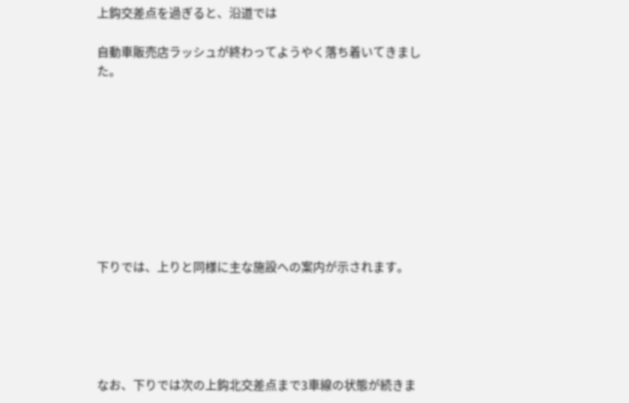上鈎交差点を過ぎると、沿道では

自動車販売店ラッシュが終わってようやく落ち着いてきました。









下りでは、上りと同様に主な施設への案内が示されます。





なお、下りでは次の上鈎北交差点まで3車線の状態が続きま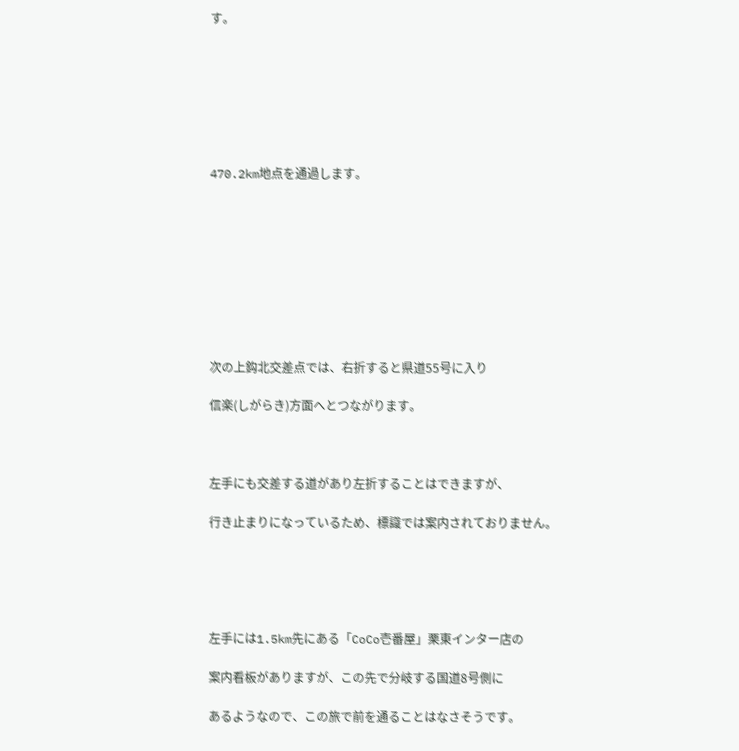す。







470.2km地点を通過します。









次の上鈎北交差点では、右折すると県道55号に入り

信楽(しがらき)方面へとつながります。



左手にも交差する道があり左折することはできますが、

行き止まりになっているため、標識では案内されておりません。





左手には1.5km先にある「CoCo壱番屋」栗東インター店の

案内看板がありますが、この先で分岐する国道8号側に

あるようなので、この旅で前を通ることはなさそうです。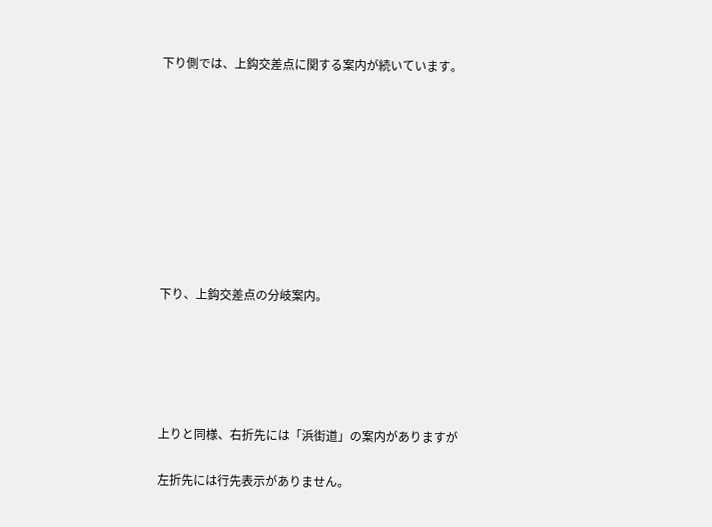下り側では、上鈎交差点に関する案内が続いています。









下り、上鈎交差点の分岐案内。





上りと同様、右折先には「浜街道」の案内がありますが

左折先には行先表示がありません。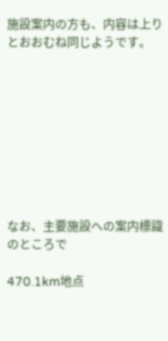施設案内の方も、内容は上りとおおむね同じようです。









なお、主要施設への案内標識のところで

470.1km地点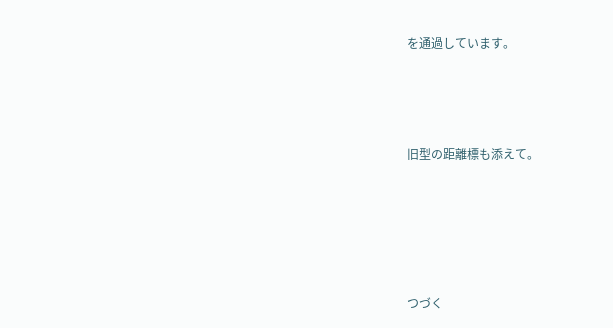を通過しています。





旧型の距離標も添えて。







つづく